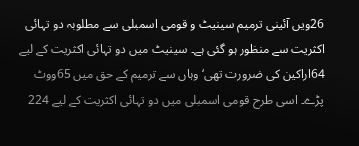26ویں آئینی ترمیم سینیٹ و قومی اسمبلی سے مطلوبہ دو تہائی اکثریت سے منظور ہو گئی ہے۔ سینیٹ میں دو تہائی اکثریت کے لیے 64اراکین کی ضرورت تھی‘ وہاں سے ترمیم کے حق میں 65ووٹ پڑے۔ اسی طرح قومی اسمبلی میں دو تہائی اکثریت کے لیے 224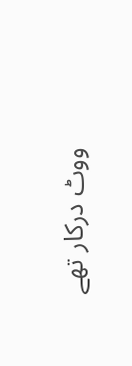ووٹ درکار تھے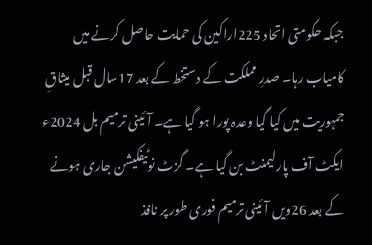جبکہ حکومتی اتحاد 225اراکین کی حمایت حاصل کرنے میں کامیاب رہا۔ صدرِ مملکت کے دستخط کے بعد 17سال قبل میثاقِ جمہوریت میں کیا گیا وعدہ پورا ہو گیا ہے۔ آئینی ترمیم بل 2024ء ایکٹ آف پارلیمنٹ بن گیا ہے۔ گزٹ نوٹیفکیشن جاری ہونے کے بعد 26ویں آئینی ترمیم فوری طور پر نافذ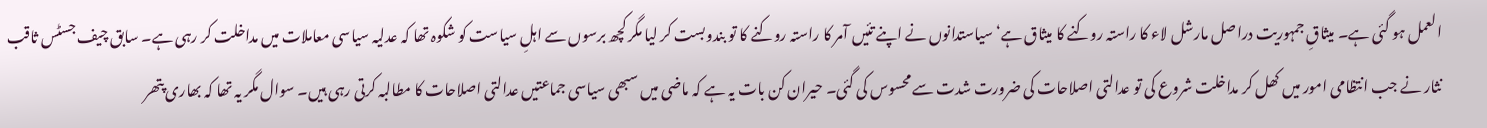العمل ہو گئی ہے۔ میثاقِ جمہوریت دراصل مارشل لاء کا راستہ روکنے کا میثاق ہے‘ سیاستدانوں نے اپنے تئیں آمر کا راستہ روکنے کا تو بندوبست کر لیا مگر کچھ برسوں سے اہلِ سیاست کو شکوہ تھا کہ عدلیہ سیاسی معاملات میں مداخلت کر رہی ہے۔ سابق چیف جسٹس ثاقب نثار نے جب انتظامی امور میں کھل کر مداخلت شروع کی تو عدالتی اصلاحات کی ضرورت شدت سے محسوس کی گئی۔ حیران کن بات یہ ہے کہ ماضی میں سبھی سیاسی جماعتیں عدالتی اصلاحات کا مطالبہ کرتی رہی ہیں۔ سوال مگر یہ تھا کہ بھاری پتھر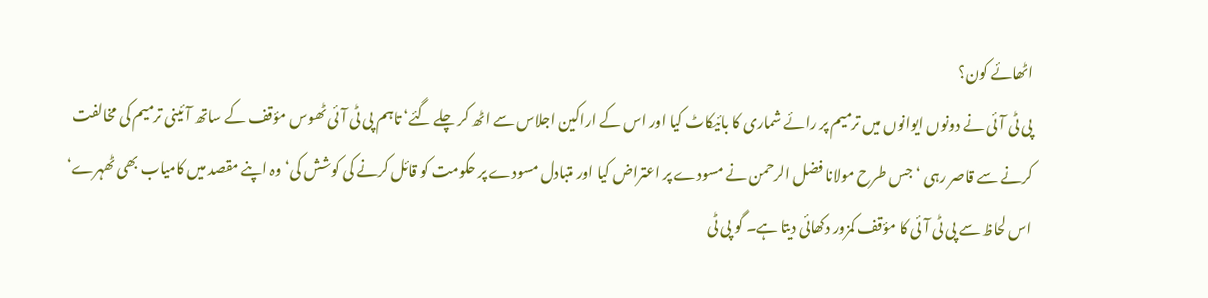اٹھائے کون؟
پی ٹی آئی نے دونوں ایوانوں میں ترمیم پر رائے شماری کا بائیکاٹ کیا اور اس کے اراکین اجلاس سے اٹھ کر چلے گئے‘ تاہم پی ٹی آئی ٹھوس مؤقف کے ساتھ آئینی ترمیم کی مخالفت کرنے سے قاصر رہی ‘ جس طرح مولانا فضل الرحمن نے مسودے پر اعتراض کیا اور متبادل مسودے پر حکومت کو قائل کرنے کی کوشش کی‘ وہ اپنے مقصد میں کامیاب بھی ٹھہرے‘ اس لحاظ سے پی ٹی آئی کا مؤقف کمزور دکھائی دیتا ہے۔ گو پی ٹی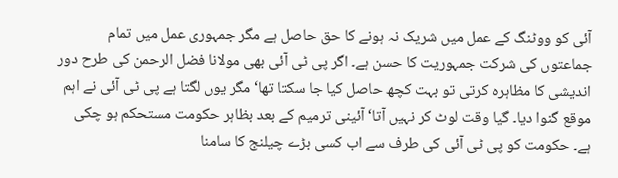آئی کو ووٹنگ کے عمل میں شریک نہ ہونے کا حق حاصل ہے مگر جمہوری عمل میں تمام جماعتوں کی شرکت جمہوریت کا حسن ہے۔ اگر پی ٹی آئی بھی مولانا فضل الرحمن کی طرح دور اندیشی کا مظاہرہ کرتی تو بہت کچھ حاصل کیا جا سکتا تھا‘ مگر یوں لگتا ہے پی ٹی آئی نے اہم موقع گنوا دیا۔ گیا وقت لوٹ کر نہیں آتا‘ آئینی ترمیم کے بعد بظاہر حکومت مستحکم ہو چکی ہے۔ حکومت کو پی ٹی آئی کی طرف سے اب کسی بڑے چیلنج کا سامنا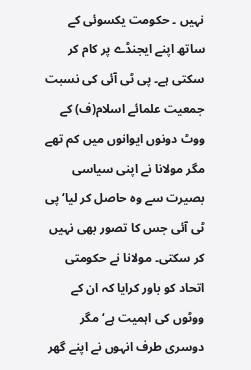نہیں ۔ حکومت یکسوئی کے ساتھ اپنے ایجنڈے پر کام کر سکتی ہے۔ پی ٹی آئی کی نسبت جمعیت علمائے اسلام(ف) کے ووٹ دونوں ایوانوں میں کم تھے مگر مولانا نے اپنی سیاسی بصیرت سے وہ حاصل کر لیا‘ پی ٹی آئی جس کا تصور بھی نہیں کر سکتی۔ مولانا نے حکومتی اتحاد کو باور کرایا کہ ان کے ووٹوں کی اہمیت ہے‘ مگر دوسری طرف انہوں نے اپنے گھر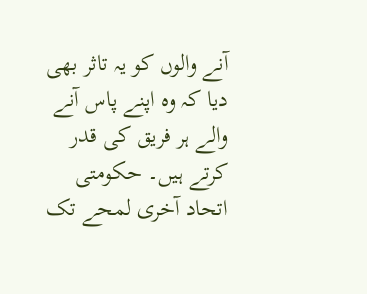آنے والوں کو یہ تاثر بھی دیا کہ وہ اپنے پاس آنے والے ہر فریق کی قدر کرتے ہیں۔ حکومتی اتحاد آخری لمحے تک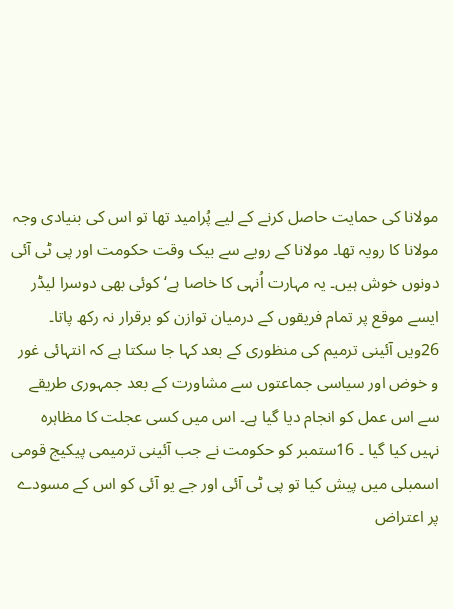مولانا کی حمایت حاصل کرنے کے لیے پُرامید تھا تو اس کی بنیادی وجہ مولانا کا رویہ تھا۔ مولانا کے رویے سے بیک وقت حکومت اور پی ٹی آئی دونوں خوش ہیں۔ یہ مہارت اُنہی کا خاصا ہے‘ کوئی بھی دوسرا لیڈر ایسے موقع پر تمام فریقوں کے درمیان توازن کو برقرار نہ رکھ پاتا۔
26ویں آئینی ترمیم کی منظوری کے بعد کہا جا سکتا ہے کہ انتہائی غور و خوض اور سیاسی جماعتوں سے مشاورت کے بعد جمہوری طریقے سے اس عمل کو انجام دیا گیا ہے۔ اس میں کسی عجلت کا مظاہرہ نہیں کیا گیا ۔ 16ستمبر کو حکومت نے جب آئینی ترمیمی پیکیج قومی اسمبلی میں پیش کیا تو پی ٹی آئی اور جے یو آئی کو اس کے مسودے پر اعتراض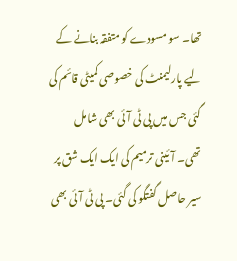تھا۔ سو مسودے کو متفقہ بنانے کے لیے پارلیمنٹ کی خصوصی کمیٹی قائم کی گئی جس میں پی ٹی آئی بھی شامل تھی۔ آئینی ترمیم کی ایک ایک شق پر سیر حاصل گفتگو کی گئی۔ پی ٹی آئی بھی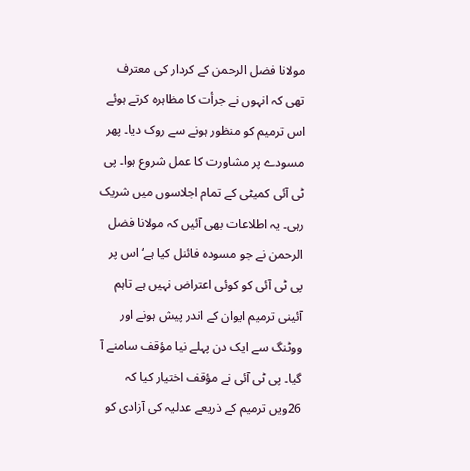مولانا فضل الرحمن کے کردار کی معترف تھی کہ انہوں نے جرأت کا مظاہرہ کرتے ہوئے اس ترمیم کو منظور ہونے سے روک دیا۔ پھر مسودے پر مشاورت کا عمل شروع ہوا۔ پی ٹی آئی کمیٹی کے تمام اجلاسوں میں شریک رہی۔ یہ اطلاعات بھی آئیں کہ مولانا فضل الرحمن نے جو مسودہ فائنل کیا ہے‘ اس پر پی ٹی آئی کو کوئی اعتراض نہیں ہے تاہم آئینی ترمیم ایوان کے اندر پیش ہونے اور ووٹنگ سے ایک دن پہلے نیا مؤقف سامنے آ گیا۔ پی ٹی آئی نے مؤقف اختیار کیا کہ 26ویں ترمیم کے ذریعے عدلیہ کی آزادی کو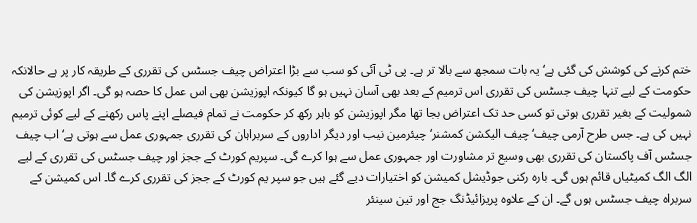ختم کرنے کی کوشش کی گئی ہے‘ یہ بات سمجھ سے بالا تر ہے۔ پی ٹی آئی کو سب سے بڑا اعتراض چیف جسٹس کی تقرری کے طریقہ کار پر ہے حالانکہ حکومت کے لیے تنہا چیف جسٹس کی تقرری اس ترمیم کے بعد بھی آسان نہیں ہو گا کیونکہ اپوزیشن بھی اس عمل کا حصہ ہو گی۔ اگر اپوزیشن کی شمولیت کے بغیر تقرری ہوتی تو کسی حد تک اعتراض بجا تھا مگر اپوزیشن کو باہر رکھ کر حکومت نے تمام فیصلے اپنے پاس رکھنے کے لیے کوئی ترمیم نہیں کی ہے۔ جس طرح آرمی چیف‘ چیف الیکشن کمشنر‘ چیئرمین نیب اور دیگر اداروں کے سربراہان کی تقرری جمہوری عمل سے ہوتی ہے‘ اب چیف جسٹس آف پاکستان کی تقرری بھی وسیع تر مشاورت اور جمہوری عمل سے ہوا کرے گی۔ سپریم کورٹ کے ججز اور چیف جسٹس کی تقرری کے لیے الگ الگ کمیٹیاں قائم ہوں گی۔ بارہ رکنی جوڈیشل کمیشن کو اختیارات دیے گئے ہیں جو سپر یم کورٹ کے ججز کی تقرری کرے گا۔ اس کمیشن کے سربراہ چیف جسٹس ہوں گے۔ ان کے علاوہ پریزائیڈنگ جج اور تین سینئر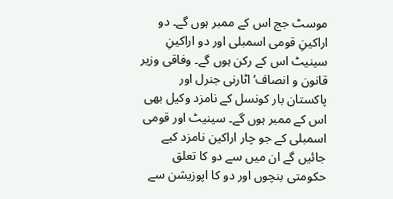موسٹ جج اس کے ممبر ہوں گے۔ دو اراکینِ قومی اسمبلی اور دو اراکینِ سینیٹ اس کے رکن ہوں گے۔ وفاقی وزیر قانون و انصاف‘ اٹارنی جنرل اور پاکستان بار کونسل کے نامزد وکیل بھی اس کے ممبر ہوں گے۔ سینیٹ اور قومی اسمبلی کے جو چار اراکین نامزد کیے جائیں گے ان میں سے دو کا تعلق حکومتی بنچوں اور دو کا اپوزیشن سے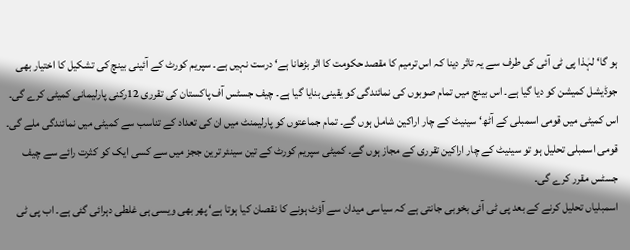ہو گا‘ لہٰذا پی ٹی آئی کی طرف سے یہ تاثر دینا کہ اس ترمیم کا مقصد حکومت کا اثر بڑھانا ہے‘ درست نہیں ہے۔ سپریم کورٹ کے آئینی بینچ کی تشکیل کا اختیار بھی جوڈیشل کمیشن کو دیا گیا ہے۔ اس بینچ میں تمام صوبوں کی نمائندگی کو یقینی بنایا گیا ہے۔ چیف جسٹس آف پاکستان کی تقرری 12رکنی پارلیمانی کمیٹی کرے گی۔ اس کمیٹی میں قومی اسمبلی کے آٹھ‘ سینیٹ کے چار اراکین شامل ہوں گے۔ تمام جماعتوں کو پارلیمنٹ میں ان کی تعداد کے تناسب سے کمیٹی میں نمائندگی ملے گی۔ قومی اسمبلی تحلیل ہو تو سینیٹ کے چار اراکین تقرری کے مجاز ہوں گے۔ کمیٹی سپریم کورٹ کے تین سینئر ترین ججز میں سے کسی ایک کو کثرت رائے سے چیف جسٹس مقرر کرے گی۔
اسمبلیاں تحلیل کرنے کے بعد پی ٹی آئی بخوبی جانتی ہے کہ سیاسی میدان سے آؤٹ ہونے کا نقصان کیا ہوتا ہے‘ پھر بھی ویسی ہی غلطی دہرائی گئی ہے۔ اب پی ٹی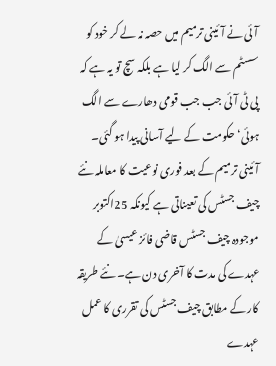آئی نے آئینی ترمیم میں حصہ نہ لے کر خود کو سسٹم سے الگ کر لیا ہے بلکہ سچ تو یہ ہے کہ پی ٹی آئی جب جب قومی دھارے سے الگ ہوئی‘ حکومت کے لیے آسانی پیدا ہو گئی۔ آئینی ترمیم کے بعد فوری نوعیت کا معاملہ نئے چیف جسٹس کی تعیناتی ہے کیونکہ 25اکتوبر موجودہ چیف جسٹس قاضی فائز عیسیٰ کے عہدے کی مدت کا آخری دن ہے۔ نئے طریقہ کار کے مطابق چیف جسٹس کی تقرری کا عمل عہدے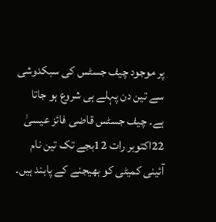پر موجود چیف جسٹس کی سبکدوشی سے تین دن پہلے ہی شروع ہو جاتا ہے۔ چیف جسٹس قاضی فائز عیسیٰ 22اکتوبر رات 12بجے تک تین نام آئینی کمیٹی کو بھیجنے کے پابند ہیں۔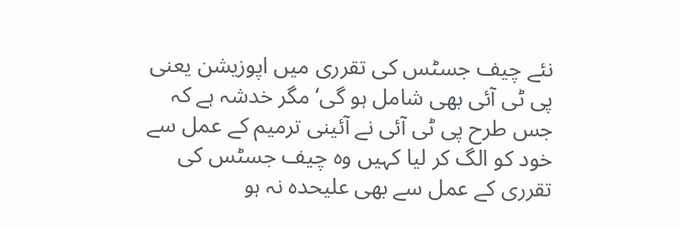نئے چیف جسٹس کی تقرری میں اپوزیشن یعنی پی ٹی آئی بھی شامل ہو گی‘ مگر خدشہ ہے کہ جس طرح پی ٹی آئی نے آئینی ترمیم کے عمل سے خود کو الگ کر لیا کہیں وہ چیف جسٹس کی تقرری کے عمل سے بھی علیحدہ نہ ہو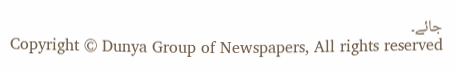جائے۔
Copyright © Dunya Group of Newspapers, All rights reserved